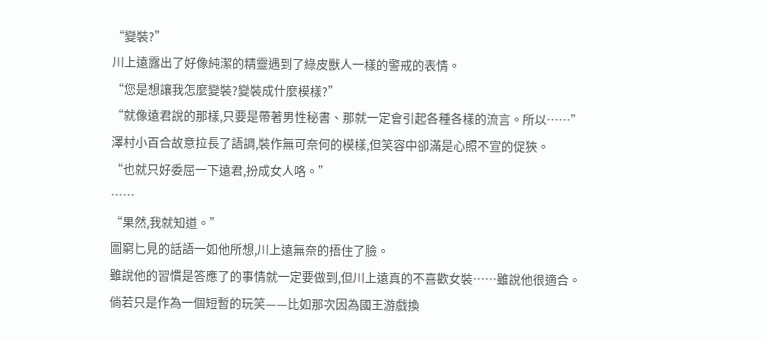“變裝?”
川上遠露出了好像純潔的精靈遇到了綠皮獸人一樣的警戒的表情。
“您是想讓我怎麼變裝?變裝成什麼模樣?”
“就像遠君說的那樣,只要是帶著男性秘書、那就一定會引起各種各樣的流言。所以……”
澤村小百合故意拉長了語調,裝作無可奈何的模樣,但笑容中卻滿是心照不宣的促狹。
“也就只好委屈一下遠君,扮成女人咯。”
……
“果然,我就知道。”
圖窮匕見的話語一如他所想,川上遠無奈的捂住了臉。
雖說他的習慣是答應了的事情就一定要做到,但川上遠真的不喜歡女裝……雖說他很適合。
倘若只是作為一個短暫的玩笑——比如那次因為國王游戲換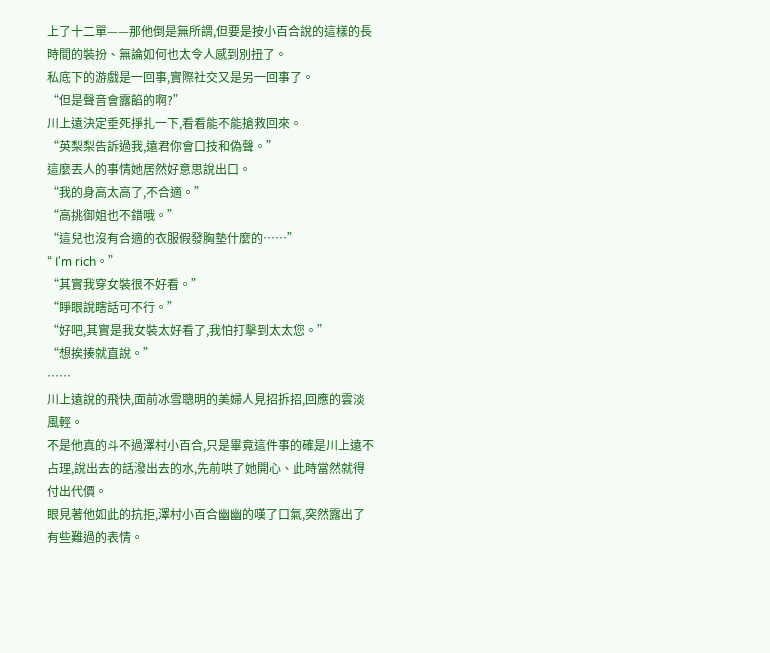上了十二單——那他倒是無所謂,但要是按小百合說的這樣的長時間的裝扮、無論如何也太令人感到別扭了。
私底下的游戲是一回事,實際社交又是另一回事了。
“但是聲音會露餡的啊?”
川上遠決定垂死掙扎一下,看看能不能搶救回來。
“英梨梨告訴過我,遠君你會口技和偽聲。”
這麼丟人的事情她居然好意思說出口。
“我的身高太高了,不合適。”
“高挑御姐也不錯哦。”
“這兒也沒有合適的衣服假發胸墊什麼的……”
“ I'm rich。”
“其實我穿女裝很不好看。”
“睜眼說瞎話可不行。”
“好吧,其實是我女裝太好看了,我怕打擊到太太您。”
“想挨揍就直說。”
……
川上遠說的飛快,面前冰雪聰明的美婦人見招拆招,回應的雲淡風輕。
不是他真的斗不過澤村小百合,只是畢竟這件事的確是川上遠不占理,說出去的話潑出去的水,先前哄了她開心、此時當然就得付出代價。
眼見著他如此的抗拒,澤村小百合幽幽的嘆了口氣,突然露出了有些難過的表情。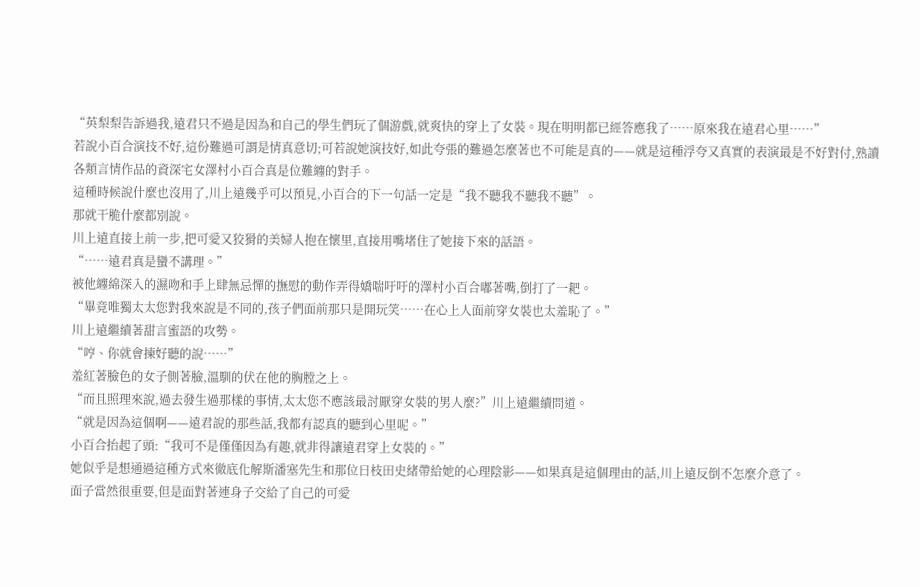“英梨梨告訴過我,遠君只不過是因為和自己的學生們玩了個游戲,就爽快的穿上了女裝。現在明明都已經答應我了……原來我在遠君心里……”
若說小百合演技不好,這份難過可謂是情真意切;可若說她演技好,如此夸張的難過怎麼著也不可能是真的——就是這種浮夸又真實的表演最是不好對付,熟讀各類言情作品的資深宅女澤村小百合真是位難纏的對手。
這種時候說什麼也沒用了,川上遠幾乎可以預見,小百合的下一句話一定是“我不聽我不聽我不聽”。
那就干脆什麼都別說。
川上遠直接上前一步,把可愛又狡猾的美婦人抱在懷里,直接用嘴堵住了她接下來的話語。
“……遠君真是蠻不講理。”
被他纏綿深入的濕吻和手上肆無忌憚的撫慰的動作弄得嬌喘吁吁的澤村小百合嘟著嘴,倒打了一耙。
“畢竟唯獨太太您對我來說是不同的,孩子們面前那只是開玩笑……在心上人面前穿女裝也太羞恥了。”
川上遠繼續著甜言蜜語的攻勢。
“哼、你就會揀好聽的說……”
羞紅著臉色的女子側著臉,溫馴的伏在他的胸膛之上。
“而且照理來說,過去發生過那樣的事情,太太您不應該最討厭穿女裝的男人麼?”川上遠繼續問道。
“就是因為這個啊——遠君說的那些話,我都有認真的聽到心里呢。”
小百合抬起了頭:“我可不是僅僅因為有趣,就非得讓遠君穿上女裝的。”
她似乎是想通過這種方式來徹底化解斯潘塞先生和那位日枝田史緒帶給她的心理陰影——如果真是這個理由的話,川上遠反倒不怎麼介意了。
面子當然很重要,但是面對著連身子交給了自己的可愛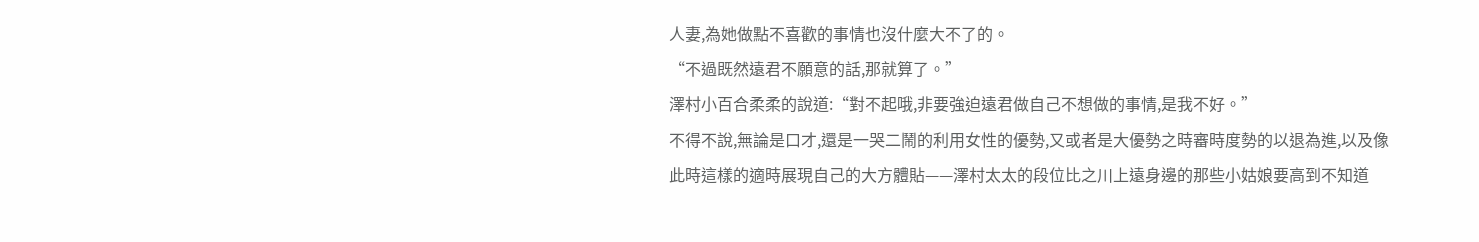人妻,為她做點不喜歡的事情也沒什麼大不了的。
“不過既然遠君不願意的話,那就算了。”
澤村小百合柔柔的說道:“對不起哦,非要強迫遠君做自己不想做的事情,是我不好。”
不得不說,無論是口才,還是一哭二鬧的利用女性的優勢,又或者是大優勢之時審時度勢的以退為進,以及像此時這樣的適時展現自己的大方體貼——澤村太太的段位比之川上遠身邊的那些小姑娘要高到不知道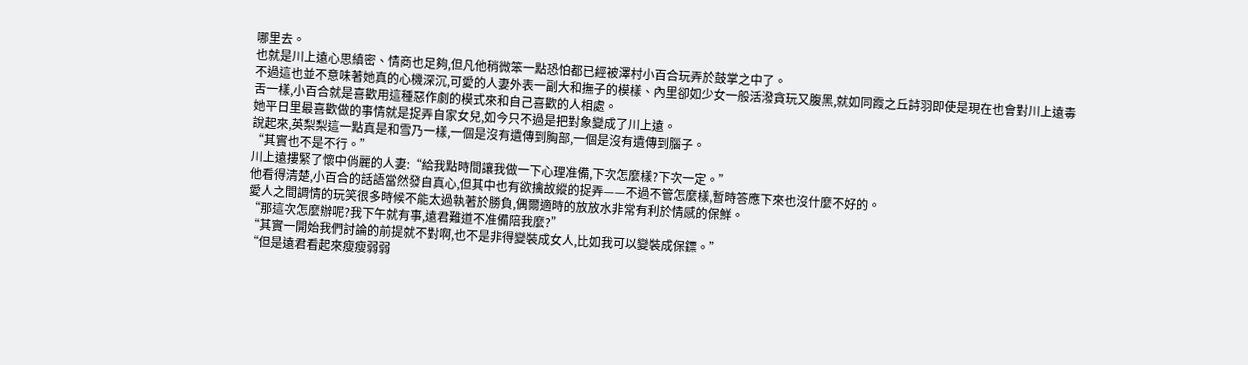哪里去。
也就是川上遠心思縝密、情商也足夠,但凡他稍微笨一點恐怕都已經被澤村小百合玩弄於鼓掌之中了。
不過這也並不意味著她真的心機深沉,可愛的人妻外表一副大和撫子的模樣、內里卻如少女一般活潑貪玩又腹黑,就如同霞之丘詩羽即使是現在也會對川上遠毒舌一樣,小百合就是喜歡用這種惡作劇的模式來和自己喜歡的人相處。
她平日里最喜歡做的事情就是捉弄自家女兒,如今只不過是把對象變成了川上遠。
說起來,英梨梨這一點真是和雪乃一樣,一個是沒有遺傳到胸部,一個是沒有遺傳到腦子。
“其實也不是不行。”
川上遠摟緊了懷中俏麗的人妻:“給我點時間讓我做一下心理准備,下次怎麼樣?下次一定。”
他看得清楚,小百合的話語當然發自真心,但其中也有欲擒故縱的捉弄——不過不管怎麼樣,暫時答應下來也沒什麼不好的。
愛人之間調情的玩笑很多時候不能太過執著於勝負,偶爾適時的放放水非常有利於情感的保鮮。
“那這次怎麼辦呢?我下午就有事,遠君難道不准備陪我麼?”
“其實一開始我們討論的前提就不對啊,也不是非得變裝成女人,比如我可以變裝成保鏢。”
“但是遠君看起來瘦瘦弱弱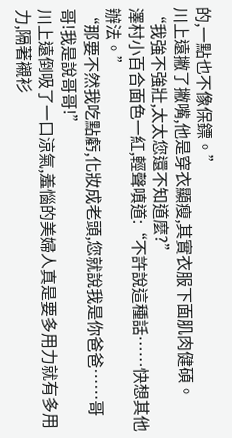的,一點也不像保鏢。”
川上遠撇了撇嘴,他是穿衣顯瘦,其實衣服下面肌肉健碩。
“我強不強壯,太太您還不知道麼?”
澤村小百合面色一紅,輕聲嗔道:“不許說這種話……快想其他辦法。”
“那要不然我吃點虧,化妝成老頭,您就說我是你爸爸……哥哥!我是說哥哥!”
川上遠倒吸了一口涼氣,羞惱的美婦人真是要多用力就有多用力,隔著襯衫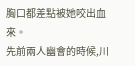胸口都差點被她咬出血來。
先前兩人幽會的時候,川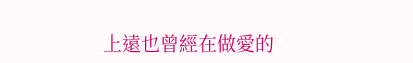上遠也曾經在做愛的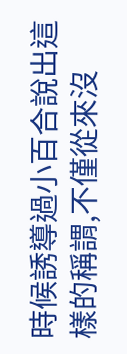時候誘導過小百合說出這樣的稱謂,不僅從來沒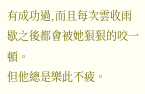有成功過,而且每次雲收雨歇之後都會被她狠狠的咬一頓。
但他總是樂此不疲。